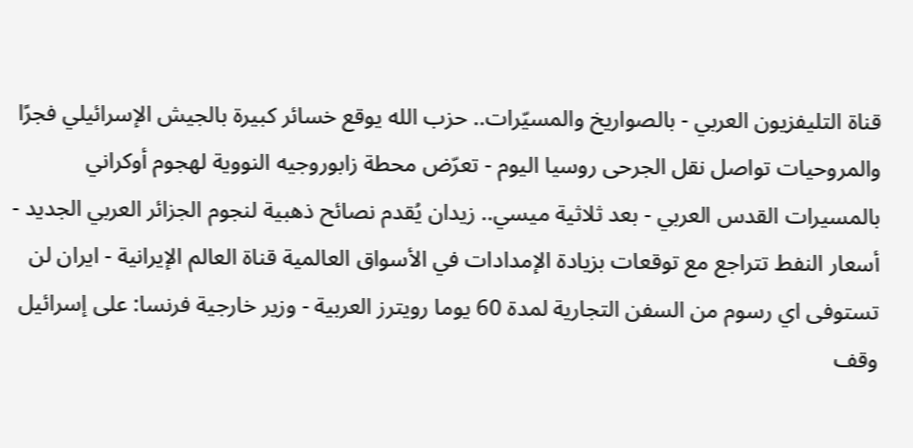قناة التليفزيون العربي - بالصواريخ والمسيّرات.. حزب الله يوقع خسائر كبيرة بالجيش الإسرائيلي فجرًا والمروحيات تواصل نقل الجرحى روسيا اليوم - تعرّض محطة زابوروجيه النووية لهجوم أوكراني بالمسيرات القدس العربي - بعد ثلاثية ميسي.. زيدان يُقدم نصائح ذهبية لنجوم الجزائر العربي الجديد - أسعار النفط تتراجع مع توقعات بزيادة الإمدادات في الأسواق العالمية قناة العالم الإيرانية - ايران لن تستوفى اي رسوم من السفن التجارية لمدة 60 يوما رويترز العربية - وزير خارجية فرنسا: على إسرائيل وقف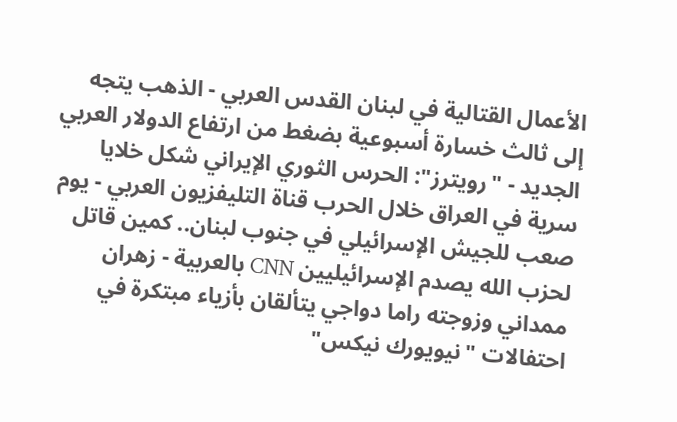الأعمال القتالية في لبنان القدس العربي - الذهب يتجه إلى ثالث خسارة أسبوعية بضغط من ارتفاع الدولار العربي الجديد - "رويترز": الحرس الثوري الإيراني شكل خلايا سرية في العراق خلال الحرب قناة التليفزيون العربي - يوم صعب للجيش الإسرائيلي في جنوب لبنان.. كمين قاتل لحزب الله يصدم الإسرائيليين CNN بالعربية - زهران ممداني وزوجته راما دواجي يتألقان بأزياء مبتكرة في احتفالات "نيويورك نيكس"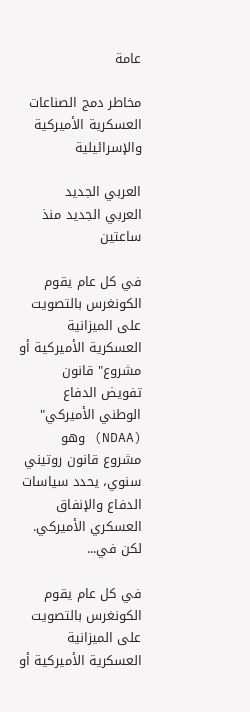عامة

مخاطر دمج الصناعات العسكرية الأميركية والإسرائيلية

العربي الجديد
العربي الجديد منذ ساعتين

في كل عام يقوم الكونغرس بالتصويت على الميزانية العسكرية الأميركية أو مشروع" قانون تفويض الدفاع الوطني الأميركي" (NDAA) وهو مشروع قانون روتيني سنوي، يحدد سياسات الدفاع والإنفاق العسكري الأميركي. لكن في...

في كل عام يقوم الكونغرس بالتصويت على الميزانية العسكرية الأميركية أو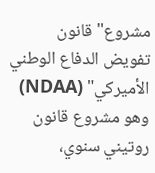مشروع" قانون تفويض الدفاع الوطني الأميركي" (NDAA) وهو مشروع قانون روتيني سنوي،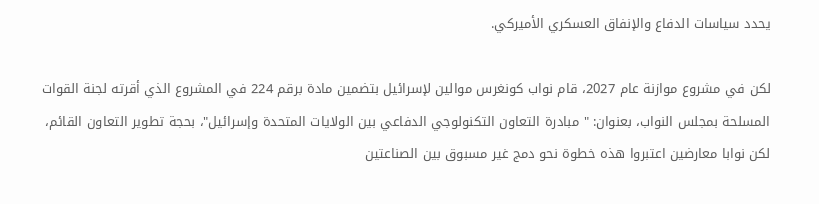يحدد سياسات الدفاع والإنفاق العسكري الأميركي.

لكن في مشروع موازنة عام 2027، قام نواب كونغرس موالين لإسرائيل بتضمين مادة برقم 224 في المشروع الذي أقرته لجنة القوات المسلحة بمجلس النواب، بعنوان: " مبادرة التعاون التكنولوجي الدفاعي بين الولايات المتحدة وإسرائيل"، بحجة تطوير التعاون القائم، لكن نوابا معارضين اعتبروا هذه خطوة نحو دمج غير مسبوق بين الصناعتين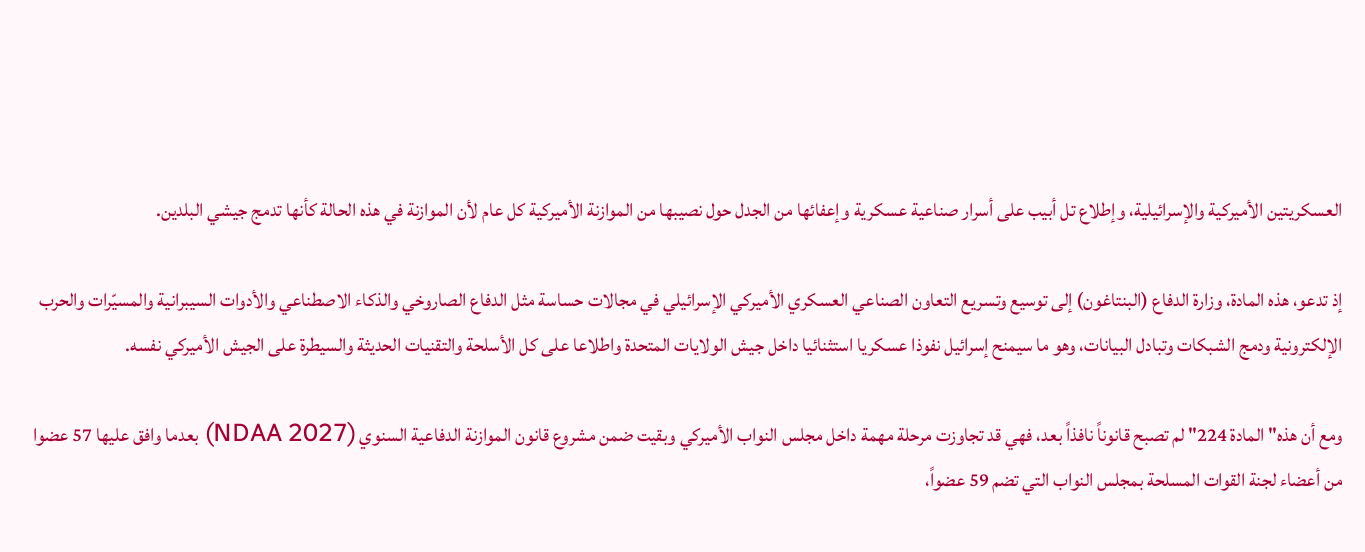العسكريتين الأميركية والإسرائيلية، وإطلاع تل أبيب على أسرار صناعية عسكرية وإعفائها من الجدل حول نصيبها من الموازنة الأميركية كل عام لأن الموازنة في هذه الحالة كأنها تدمج جيشي البلدين.

إذ تدعو، هذه المادة، وزارة الدفاع (البنتاغون) إلى توسيع وتسريع التعاون الصناعي العسكري الأميركي الإسرائيلي في مجالات حساسة مثل الدفاع الصاروخي والذكاء الاصطناعي والأدوات السيبرانية والمسيّرات والحرب الإلكترونية ودمج الشبكات وتبادل البيانات، وهو ما سيمنح إسرائيل نفوذا عسكريا استثنائيا داخل جيش الولايات المتحدة واطلاعا على كل الأسلحة والتقنيات الحديثة والسيطرة على الجيش الأميركي نفسه.

ومع أن هذه" المادة 224" لم تصبح قانوناً نافذاً بعد، فهي قد تجاوزت مرحلة مهمة داخل مجلس النواب الأميركي وبقيت ضمن مشروع قانون الموازنة الدفاعية السنوي (NDAA 2027) بعدما وافق عليها 57 عضوا من أعضاء لجنة القوات المسلحة بمجلس النواب التي تضم 59 عضواً،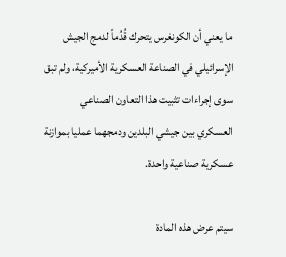ما يعني أن الكونغرس يتحرك قُدُماً لدمج الجيش الإسرائيلي في الصناعة العسكرية الأميركية، ولم تبق سوى إجراءات تثبيت هذا التعاون الصناعي العسكري بين جيشي البلدين ودمجهما عمليا بموازنة عسكرية صناعية واحدة.

سيتم عرض هذه المادة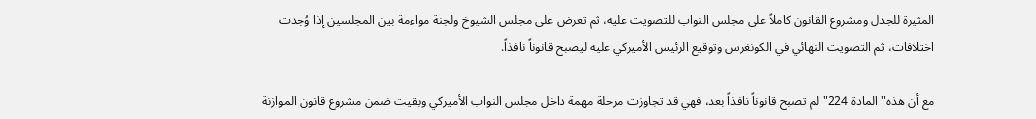المثيرة للجدل ومشروع القانون كاملاً على مجلس النواب للتصويت عليه، ثم تعرض على مجلس الشيوخ ولجنة مواءمة بين المجلسين إذا وُجدت اختلافات، ثم التصويت النهائي في الكونغرس وتوقيع الرئيس الأميركي عليه ليصبح قانوناً نافذاً.

مع أن هذه" المادة 224" لم تصبح قانوناً نافذاً بعد، فهي قد تجاوزت مرحلة مهمة داخل مجلس النواب الأميركي وبقيت ضمن مشروع قانون الموازنة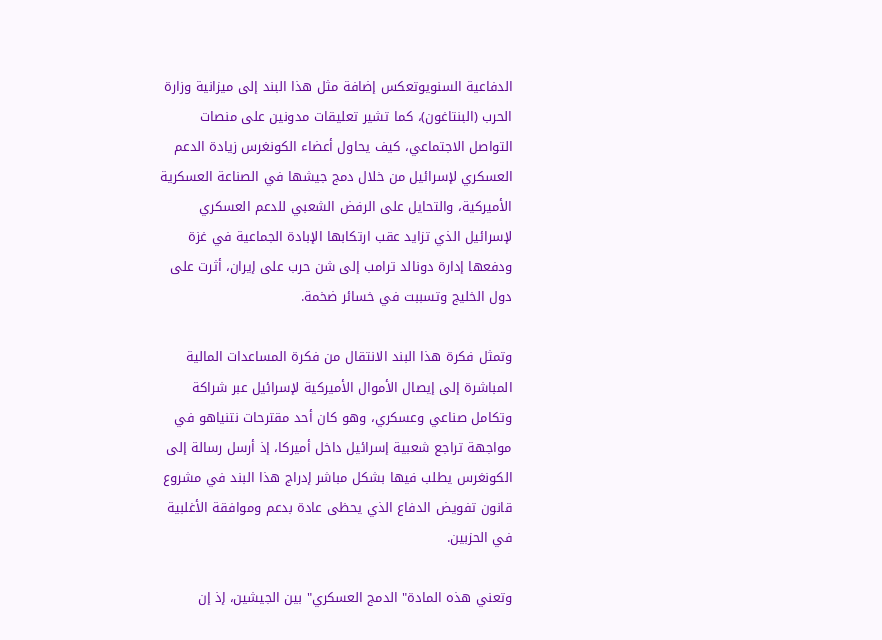الدفاعية السنويوتعكس إضافة مثل هذا البند إلى ميزانية وزارة الحرب (البنتاغون)، كما تشير تعليقات مدونين على منصات التواصل الاجتماعي، كيف يحاول أعضاء الكونغرس زيادة الدعم العسكري لإسرائيل من خلال دمج جيشها في الصناعة العسكرية الأميركية، والتحايل على الرفض الشعبي للدعم العسكري لإسرائيل الذي تزايد عقب ارتكابها الإبادة الجماعية في غزة ودفعها إدارة دونالد ترامب إلى شن حرب على إيران، أثرت على دول الخليج وتسببت في خسائر ضخمة.

وتمثل فكرة هذا البند الانتقال من فكرة المساعدات المالية المباشرة إلى إيصال الأموال الأميركية لإسرائيل عبر شراكة وتكامل صناعي وعسكري، وهو كان أحد مقترحات نتنياهو في مواجهة تراجع شعبية إسرائيل داخل أميركا، إذ أرسل رسالة إلى الكونغرس يطلب فيها بشكل مباشر إدراج هذا البند في مشروع قانون تفويض الدفاع الذي يحظى عادة بدعم وموافقة الأغلبية في الحزبين.

وتعني هذه المادة" الدمج العسكري" بين الجيشين، إذ إن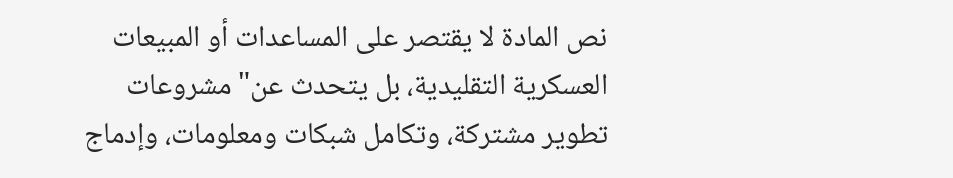نص المادة لا يقتصر على المساعدات أو المبيعات العسكرية التقليدية، بل يتحدث عن" مشروعات تطوير مشتركة، وتكامل شبكات ومعلومات، وإدماج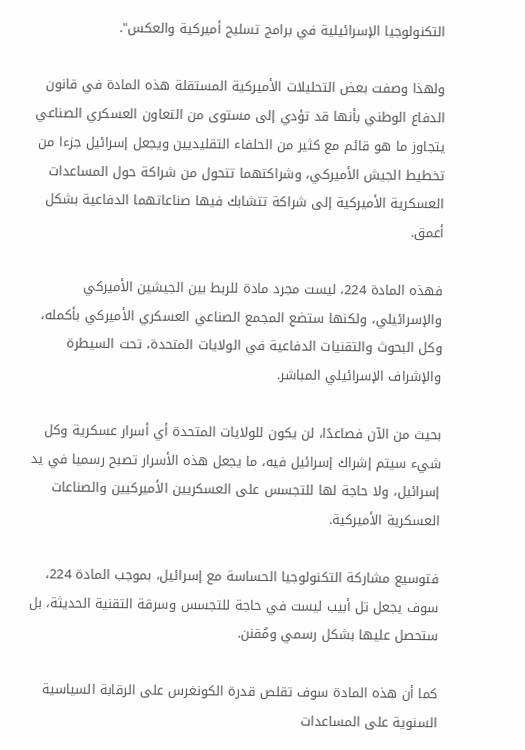التكنولوجيا الإسرائيلية في برامج تسليح أميركية والعكس".

ولهذا وصفت بعض التحليلات الأميركية المستقلة هذه المادة في قانون الدفاع الوطني بأنها قد تؤدي إلى مستوى من التعاون العسكري الصناعي يتجاوز ما هو قائم مع كثير من الحلفاء التقليديين ويجعل إسرائيل جزءا من تخطيط الجيش الأميركي، وشراكتهما تتحول من شراكة حول المساعدات العسكرية الأميركية إلى شراكة تتشابك فيها صناعاتهما الدفاعية بشكل أعمق.

فهذه المادة 224، ليست مجرد مادة للربط بين الجيشين الأميركي والإسرائيلي، ولكنها ستضع المجمع الصناعي العسكري الأميركي بأكمله، وكل البحوث والتقنيات الدفاعية في الولايات المتحدة، تحت السيطرة والإشراف الإسرائيلي المباشر.

بحيث من الآن فصاعدًا، لن يكون للولايات المتحدة أي أسرار عسكرية وكل شيء سيتم إشراك إسرائيل فيه، ما يجعل هذه الأسرار تصبح رسميا في يد إسرائيل، ولا حاجة لها للتجسس على العسكريين الأميركيين والصناعات العسكرية الأميركية.

فتوسيع مشاركة التكنولوجيا الحساسة مع إسرائيل، بموجب المادة 224، سوف يجعل تل أبيب ليست في حاجة للتجسس وسرقة التقنية الحديثة، بل ستحصل عليها بشكل رسمي ومُقنن.

كما أن هذه المادة سوف تقلص قدرة الكونغرس على الرقابة السياسية السنوية على المساعدات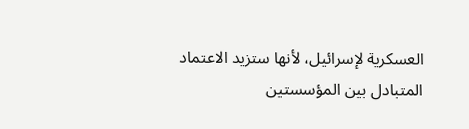العسكرية لإسرائيل، لأنها ستزيد الاعتماد المتبادل بين المؤسستين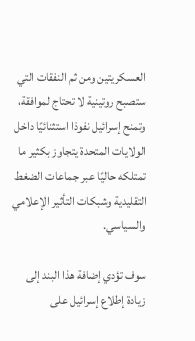العسكريتين ومن ثم النفقات التي ستصبح روتينية لا تحتاج لموافقة، وتمنح إسرائيل نفوذا استثنائيًا داخل الولايات المتحدة يتجاوز بكثير ما تمتلكه حاليًا عبر جماعات الضغط التقليدية وشبكات التأثير الإعلامي والسياسي.

سوف تؤدي إضافة هذا البند إلى زيادة إطلاع إسرائيل على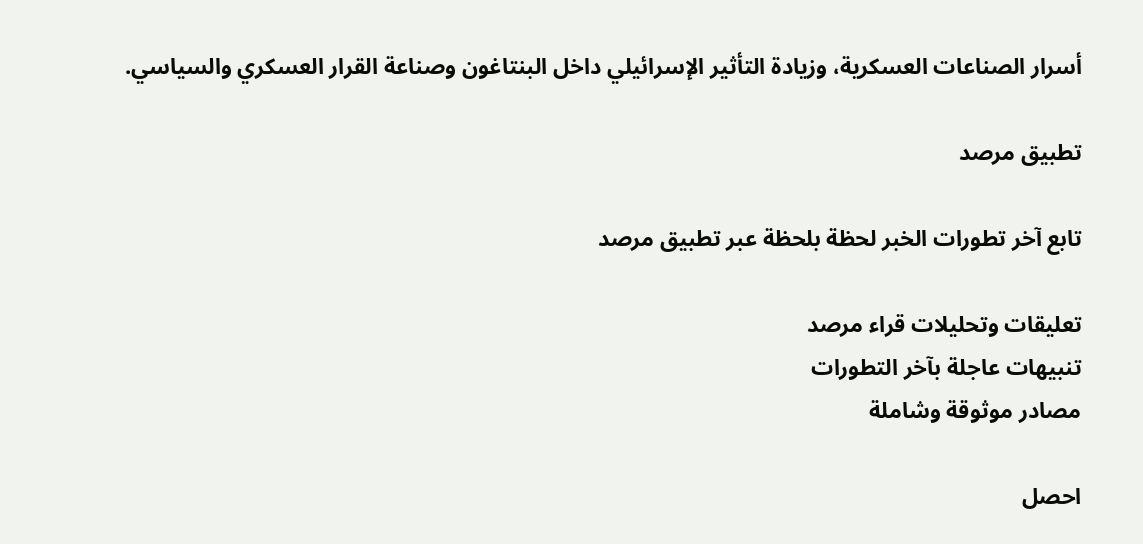أسرار الصناعات العسكرية، وزيادة التأثير الإسرائيلي داخل البنتاغون وصناعة القرار العسكري والسياسي.

تطبيق مرصد

تابع آخر تطورات الخبر لحظة بلحظة عبر تطبيق مرصد

تعليقات وتحليلات قراء مرصد
تنبيهات عاجلة بآخر التطورات
مصادر موثوقة وشاملة

احصل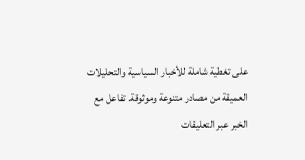على تغطية شاملة للأخبار السياسية والتحليلات العميقة من مصادر متنوعة وموثوقة. تفاعل مع الخبر عبر التعليقات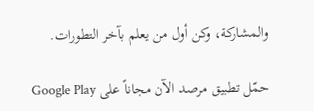والمشاركة، وكن أول من يعلم بآخر التطورات.

حمّل تطبيق مرصد الآن مجاناً على Google Play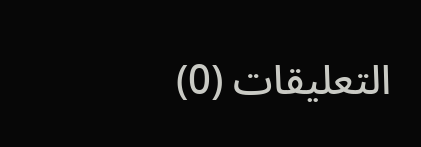التعليقات (0)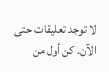لا توجد تعليقات حتى الآن. كن أول من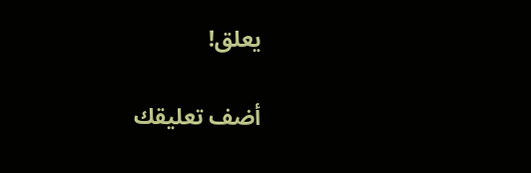يعلق!

أضف تعليقك